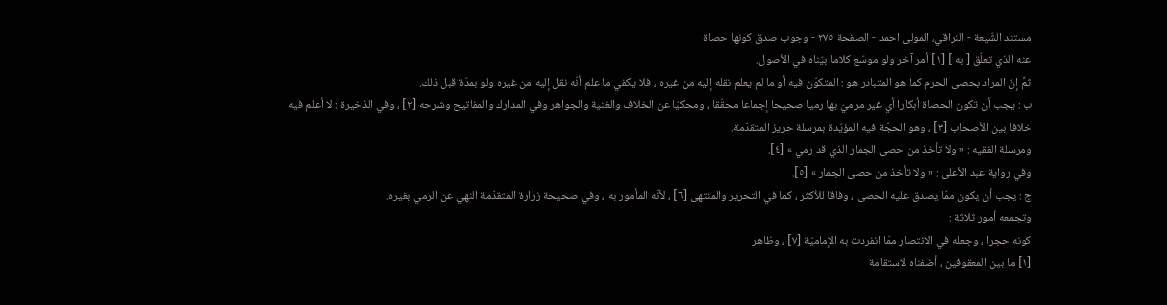مستند الشّيعة - النراقي، المولى احمد - الصفحة ٢٧٥ - وجوب صدق كونها حصاة
عنه الذي تعلّق [ به ] [١] أمر آخر ولو موسّع كلاما بيّناه في الأصول.
ثمَّ إنّ المراد بحصى الحرم كما هو المتبادر هو : المتكوّن فيه أو ما لم يعلم نقله إليه من غيره ، فلا يكفي ما علم أنّه نقل إليه من غيره ولو بمدّة قبل ذلك.
ب : يجب أن تكون الحصاة أبكارا أي غير مرميّ بها رميا صحيحا إجماعا محقّقا ، ومحكيّا عن الخلاف والغنية والجواهر وفي المدارك والمفاتيح وشرحه [٢] ، وفي الذخيرة : لا أعلم فيه خلافا بين الأصحاب [٣] ، وهو الحجّة فيه المؤيّدة بمرسلة حريز المتقدّمة.
ومرسلة الفقيه : « ولا تأخذ من حصى الجمار الذي قد رمي » [٤].
وفي رواية عبد الأعلى : « ولا تأخذ من حصى الجمار » [٥].
ج : يجب أن يكون ممّا يصدق عليه الحصى ، وفاقا للأكثر ، كما في التحرير والمنتهى [٦] ، لأنّه المأمور به ، وفي صحيحة زرارة المتقدّمة النهي عن الرمي بغيره.
وتجمعه أمور ثلاثة :
كونه حجرا ، وجعله في الانتصار ممّا انفردت به الإماميّة [٧] ، وظاهر
[١] ما بين المعقوفين ، أضفناه لاستقامة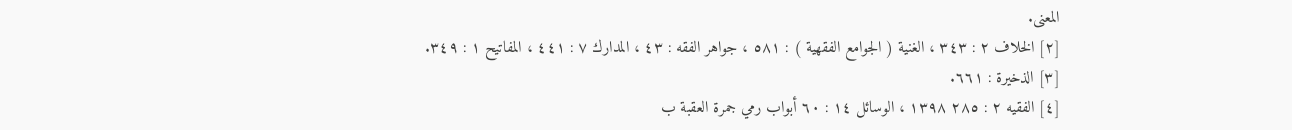المعنى.
[٢] الخلاف ٢ : ٣٤٣ ، الغنية ( الجوامع الفقهية ) : ٥٨١ ، جواهر الفقه : ٤٣ ، المدارك ٧ : ٤٤١ ، المفاتيح ١ : ٣٤٩.
[٣] الذخيرة : ٦٦١.
[٤] الفقيه ٢ : ٢٨٥ ١٣٩٨ ، الوسائل ١٤ : ٦٠ أبواب رمي جمرة العقبة ب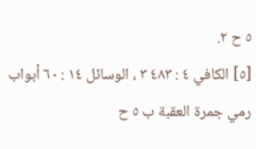٥ ح ٢.
[٥] الكافي ٤ : ٤٨٣ ٣ ، الوسائل ١٤ : ٦٠ أبواب رمي جمرة العقبة ب ٥ ح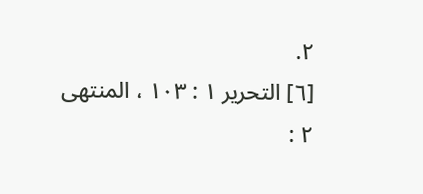٢.
[٦] التحرير ١ : ١٠٣ ، المنتهى ٢ :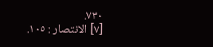٧٣٠.
[٧] الانتصار : ١٠٥.